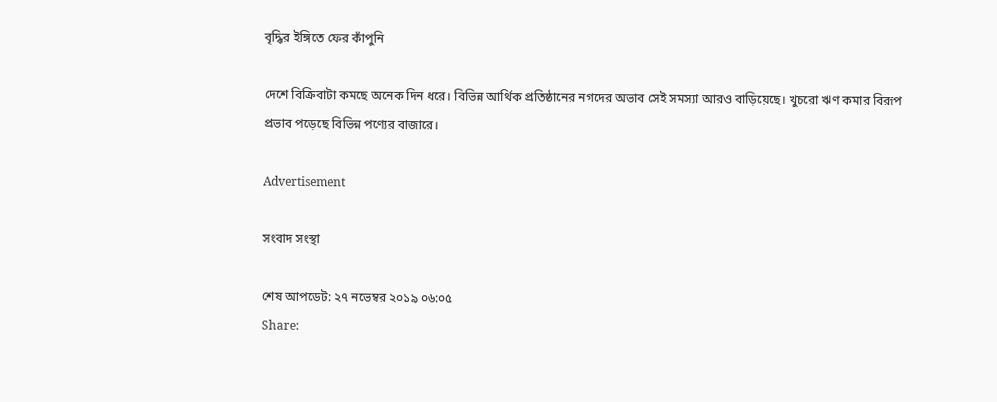বৃদ্ধির ইঙ্গিতে ফের কাঁপুনি

দেশে বিক্রিবাটা কমছে অনেক দিন ধরে। বিভিন্ন আর্থিক প্রতিষ্ঠানের নগদের অভাব সেই সমস্যা আরও বাড়িয়েছে। খুচরো ঋণ কমার বিরূপ প্রভাব পড়েছে বিভিন্ন পণ্যের বাজারে।

Advertisement

সংবাদ সংস্থা

শেষ আপডেট: ২৭ নভেম্বর ২০১৯ ০৬:০৫
Share: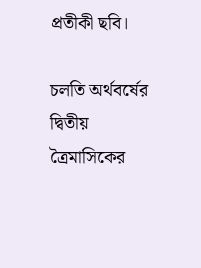প্রতীকী ছবি।

চলতি অর্থবর্ষের দ্বিতীয় ত্রৈমাসিকের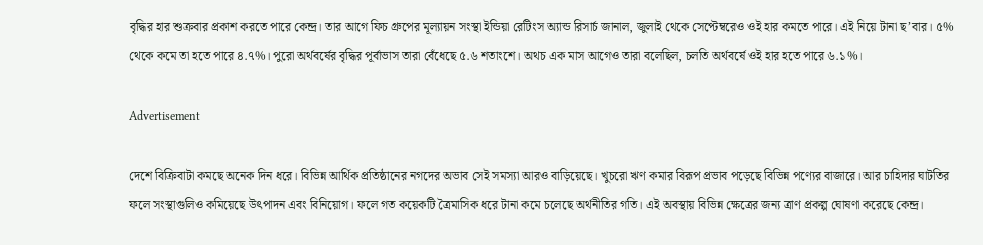বৃদ্ধির হার শুক্রবার প্রকাশ করতে পারে কেন্দ্র। তার আগে ফিচ গ্রুপের মূল্যায়ন সংস্থা ইন্ডিয়া রেটিংস অ্যান্ড রিসার্চ জানাল, জুলাই থেকে সেপ্টেম্বরেও ওই হার কমতে পারে। এই নিয়ে টানা ছ’বার। ৫% থেকে কমে তা হতে পারে ৪.৭%। পুরো অর্থবর্ষের বৃদ্ধির পূর্বাভাস তারা বেঁধেছে ৫.৬ শতাংশে। অথচ এক মাস আগেও তারা বলেছিল, চলতি অর্থবর্ষে ওই হার হতে পারে ৬.১%।

Advertisement

দেশে বিক্রিবাটা কমছে অনেক দিন ধরে। বিভিন্ন আর্থিক প্রতিষ্ঠানের নগদের অভাব সেই সমস্যা আরও বাড়িয়েছে। খুচরো ঋণ কমার বিরূপ প্রভাব পড়েছে বিভিন্ন পণ্যের বাজারে। আর চাহিদার ঘাটতির ফলে সংস্থাগুলিও কমিয়েছে উৎপাদন এবং বিনিয়োগ। ফলে গত কয়েকটি ত্রৈমাসিক ধরে টানা কমে চলেছে অর্থনীতির গতি। এই অবস্থায় বিভিন্ন ক্ষেত্রের জন্য ত্রাণ প্রকল্প ঘোষণা করেছে কেন্দ্র।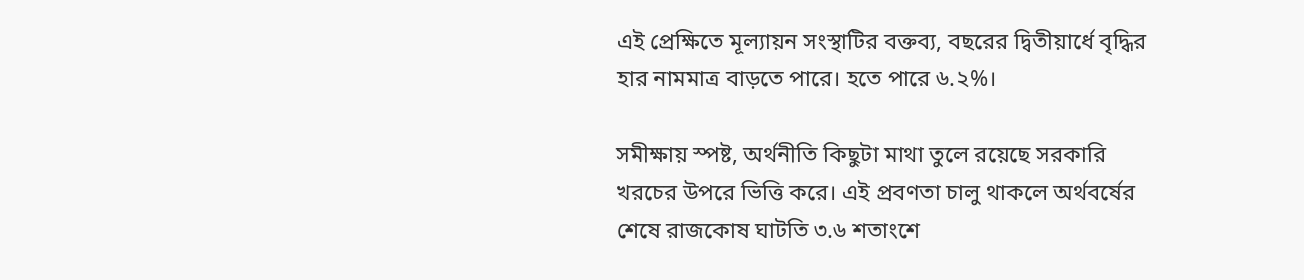এই প্রেক্ষিতে মূল্যায়ন সংস্থাটির বক্তব্য, বছরের দ্বিতীয়ার্ধে বৃদ্ধির হার নামমাত্র বাড়তে পারে। হতে পারে ৬.২%।

সমীক্ষায় স্পষ্ট, অর্থনীতি কিছুটা মাথা তুলে রয়েছে সরকারি খরচের উপরে ভিত্তি করে। এই প্রবণতা চালু থাকলে অর্থবর্ষের শেষে রাজকোষ ঘাটতি ৩.৬ শতাংশে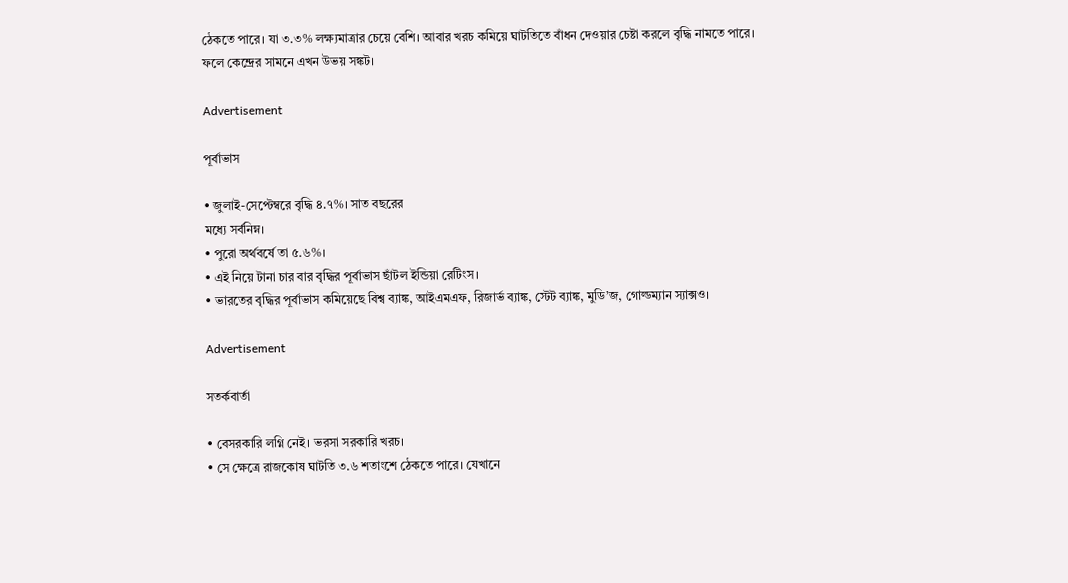ঠেকতে পারে। যা ৩.৩% লক্ষ্যমাত্রার চেয়ে বেশি। আবার খরচ কমিয়ে ঘাটতিতে বাঁধন দেওয়ার চেষ্টা করলে বৃদ্ধি নামতে পারে। ফলে কেন্দ্রের সামনে এখন উভয় সঙ্কট।

Advertisement

পূর্বাভাস

• জুলাই-সেপ্টেম্বরে বৃদ্ধি ৪.৭%। সাত বছরের
মধ্যে সর্বনিম্ন।
• পুরো অর্থবর্ষে তা ৫.৬%।
• এই নিয়ে টানা চার বার বৃদ্ধির পূর্বাভাস ছাঁটল ইন্ডিয়া রেটিংস।
• ভারতের বৃদ্ধির পূর্বাভাস কমিয়েছে বিশ্ব ব্যাঙ্ক, আইএমএফ, রিজার্ভ ব্যাঙ্ক, স্টেট ব্যাঙ্ক, মুডি’জ, গোল্ডম্যান স্যাক্সও।

Advertisement

সতর্কবার্তা

• বেসরকারি লগ্নি নেই। ভরসা সরকারি খরচ।
• সে ক্ষেত্রে রাজকোষ ঘাটতি ৩.৬ শতাংশে ঠেকতে পারে। যেখানে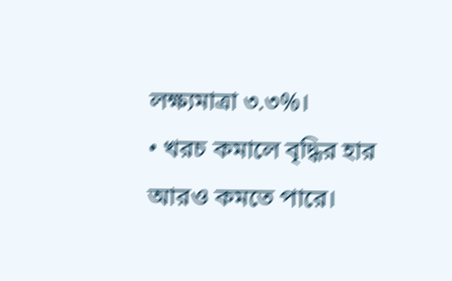লক্ষ্যমাত্রা ৩.৩%।
• খরচ কমালে বৃদ্ধির হার আরও কমতে পারে।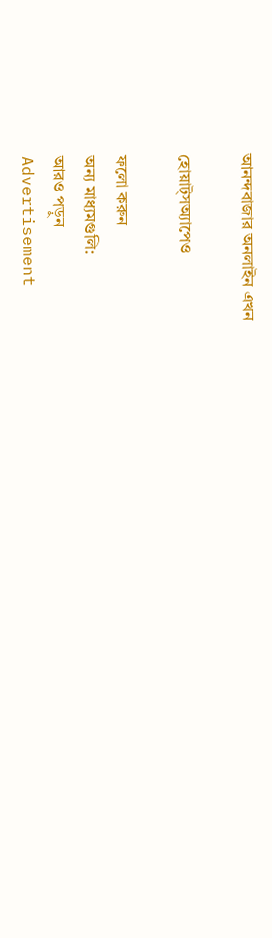আনন্দবাজার অনলাইন এখন

হোয়াট্‌সঅ্যাপেও

ফলো করুন
অন্য মাধ্যমগুলি:
আরও পড়ুন
Advertisement